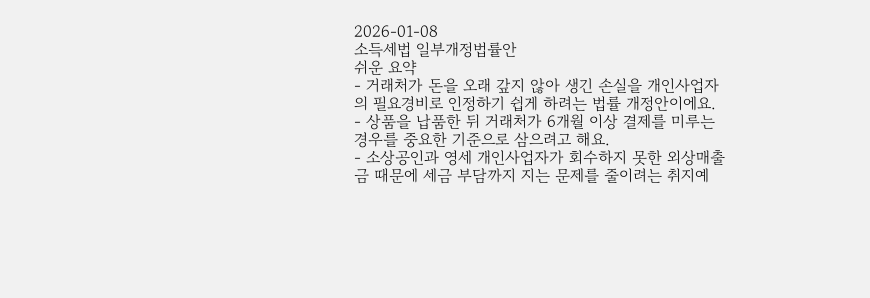2026-01-08
소득세법 일부개정법률안
쉬운 요약
- 거래처가 돈을 오래 갚지 않아 생긴 손실을 개인사업자의 필요경비로 인정하기 쉽게 하려는 법률 개정안이에요.
- 상품을 납품한 뒤 거래처가 6개월 이상 결제를 미루는 경우를 중요한 기준으로 삼으려고 해요.
- 소상공인과 영세 개인사업자가 회수하지 못한 외상매출금 때문에 세금 부담까지 지는 문제를 줄이려는 취지예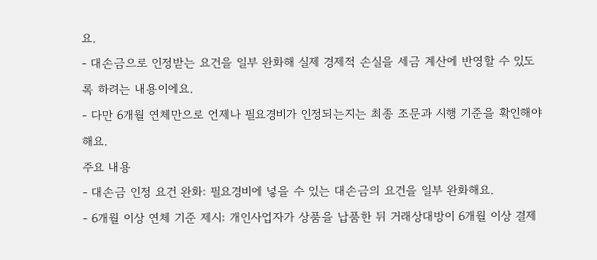요.
- 대손금으로 인정받는 요건을 일부 완화해 실제 경제적 손실을 세금 계산에 반영할 수 있도록 하려는 내용이에요.
- 다만 6개월 연체만으로 언제나 필요경비가 인정되는지는 최종 조문과 시행 기준을 확인해야 해요.
주요 내용
- 대손금 인정 요건 완화: 필요경비에 넣을 수 있는 대손금의 요건을 일부 완화해요.
- 6개월 이상 연체 기준 제시: 개인사업자가 상품을 납품한 뒤 거래상대방이 6개월 이상 결제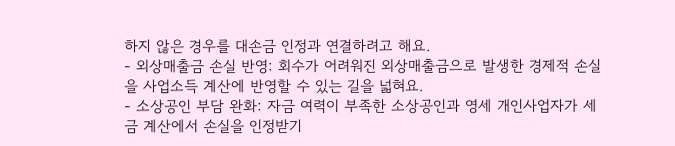하지 않은 경우를 대손금 인정과 연결하려고 해요.
- 외상매출금 손실 반영: 회수가 어려워진 외상매출금으로 발생한 경제적 손실을 사업소득 계산에 반영할 수 있는 길을 넓혀요.
- 소상공인 부담 완화: 자금 여력이 부족한 소상공인과 영세 개인사업자가 세금 계산에서 손실을 인정받기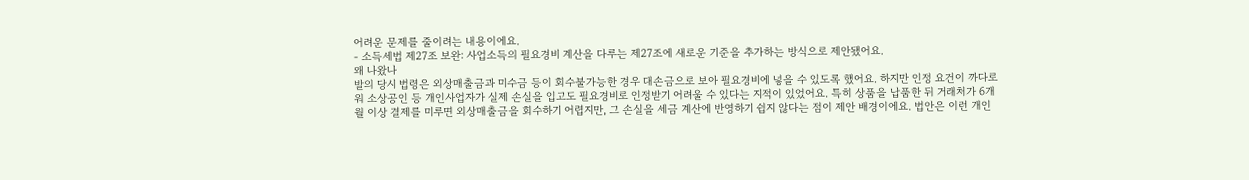어려운 문제를 줄이려는 내용이에요.
- 소득세법 제27조 보완: 사업소득의 필요경비 계산을 다루는 제27조에 새로운 기준을 추가하는 방식으로 제안됐어요.
왜 나왔나
발의 당시 법령은 외상매출금과 미수금 등이 회수불가능한 경우 대손금으로 보아 필요경비에 넣을 수 있도록 했어요. 하지만 인정 요건이 까다로워 소상공인 등 개인사업자가 실제 손실을 입고도 필요경비로 인정받기 어려울 수 있다는 지적이 있었어요. 특히 상품을 납품한 뒤 거래처가 6개월 이상 결제를 미루면 외상매출금을 회수하기 어렵지만, 그 손실을 세금 계산에 반영하기 쉽지 않다는 점이 제안 배경이에요. 법안은 이런 개인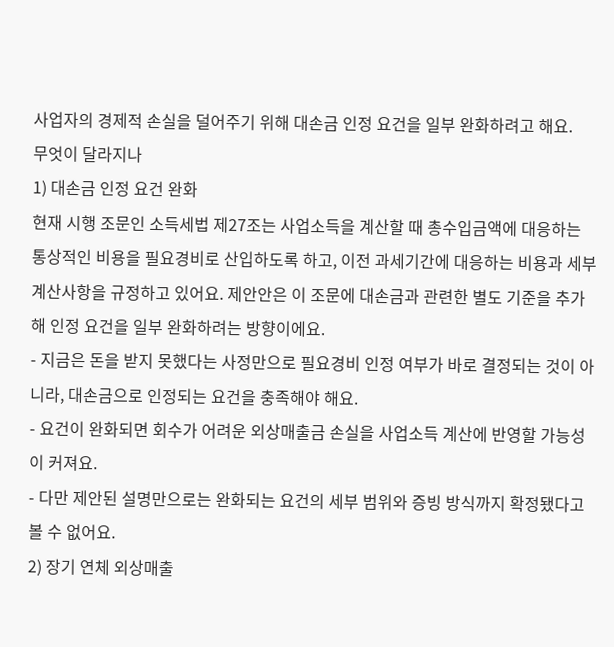사업자의 경제적 손실을 덜어주기 위해 대손금 인정 요건을 일부 완화하려고 해요.
무엇이 달라지나
1) 대손금 인정 요건 완화
현재 시행 조문인 소득세법 제27조는 사업소득을 계산할 때 총수입금액에 대응하는 통상적인 비용을 필요경비로 산입하도록 하고, 이전 과세기간에 대응하는 비용과 세부 계산사항을 규정하고 있어요. 제안안은 이 조문에 대손금과 관련한 별도 기준을 추가해 인정 요건을 일부 완화하려는 방향이에요.
- 지금은 돈을 받지 못했다는 사정만으로 필요경비 인정 여부가 바로 결정되는 것이 아니라, 대손금으로 인정되는 요건을 충족해야 해요.
- 요건이 완화되면 회수가 어려운 외상매출금 손실을 사업소득 계산에 반영할 가능성이 커져요.
- 다만 제안된 설명만으로는 완화되는 요건의 세부 범위와 증빙 방식까지 확정됐다고 볼 수 없어요.
2) 장기 연체 외상매출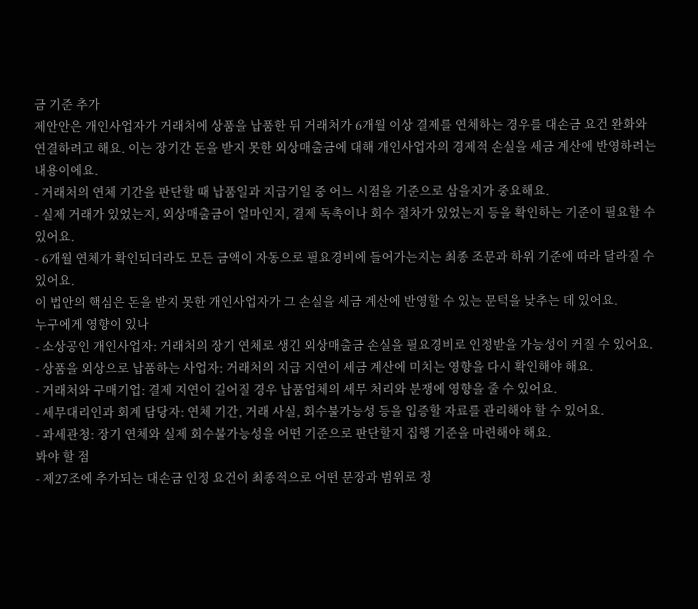금 기준 추가
제안안은 개인사업자가 거래처에 상품을 납품한 뒤 거래처가 6개월 이상 결제를 연체하는 경우를 대손금 요건 완화와 연결하려고 해요. 이는 장기간 돈을 받지 못한 외상매출금에 대해 개인사업자의 경제적 손실을 세금 계산에 반영하려는 내용이에요.
- 거래처의 연체 기간을 판단할 때 납품일과 지급기일 중 어느 시점을 기준으로 삼을지가 중요해요.
- 실제 거래가 있었는지, 외상매출금이 얼마인지, 결제 독촉이나 회수 절차가 있었는지 등을 확인하는 기준이 필요할 수 있어요.
- 6개월 연체가 확인되더라도 모든 금액이 자동으로 필요경비에 들어가는지는 최종 조문과 하위 기준에 따라 달라질 수 있어요.
이 법안의 핵심은 돈을 받지 못한 개인사업자가 그 손실을 세금 계산에 반영할 수 있는 문턱을 낮추는 데 있어요.
누구에게 영향이 있나
- 소상공인 개인사업자: 거래처의 장기 연체로 생긴 외상매출금 손실을 필요경비로 인정받을 가능성이 커질 수 있어요.
- 상품을 외상으로 납품하는 사업자: 거래처의 지급 지연이 세금 계산에 미치는 영향을 다시 확인해야 해요.
- 거래처와 구매기업: 결제 지연이 길어질 경우 납품업체의 세무 처리와 분쟁에 영향을 줄 수 있어요.
- 세무대리인과 회계 담당자: 연체 기간, 거래 사실, 회수불가능성 등을 입증할 자료를 관리해야 할 수 있어요.
- 과세관청: 장기 연체와 실제 회수불가능성을 어떤 기준으로 판단할지 집행 기준을 마련해야 해요.
봐야 할 점
- 제27조에 추가되는 대손금 인정 요건이 최종적으로 어떤 문장과 범위로 정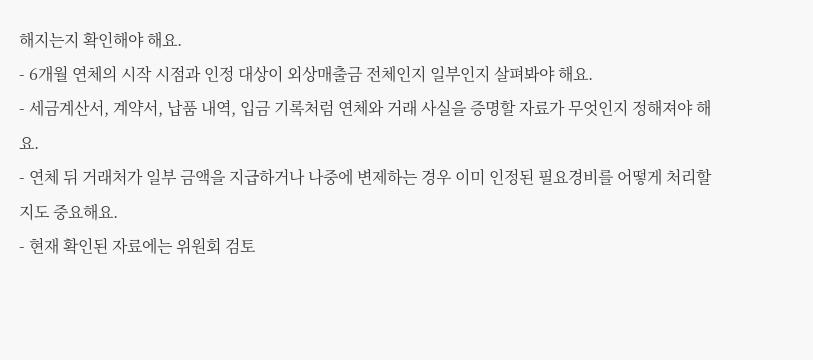해지는지 확인해야 해요.
- 6개월 연체의 시작 시점과 인정 대상이 외상매출금 전체인지 일부인지 살펴봐야 해요.
- 세금계산서, 계약서, 납품 내역, 입금 기록처럼 연체와 거래 사실을 증명할 자료가 무엇인지 정해져야 해요.
- 연체 뒤 거래처가 일부 금액을 지급하거나 나중에 변제하는 경우 이미 인정된 필요경비를 어떻게 처리할지도 중요해요.
- 현재 확인된 자료에는 위원회 검토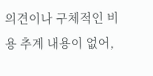의견이나 구체적인 비용 추계 내용이 없어,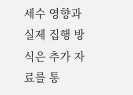세수 영향과 실제 집행 방식은 추가 자료를 통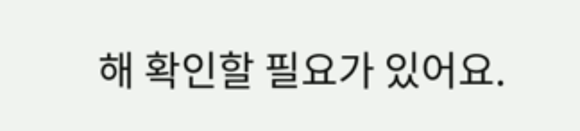해 확인할 필요가 있어요.